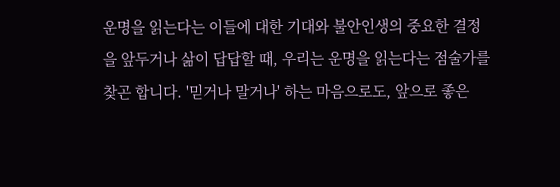운명을 읽는다는 이들에 대한 기대와 불안인생의 중요한 결정을 앞두거나 삶이 답답할 때, 우리는 운명을 읽는다는 점술가를 찾곤 합니다. '믿거나 말거나' 하는 마음으로도, 앞으로 좋은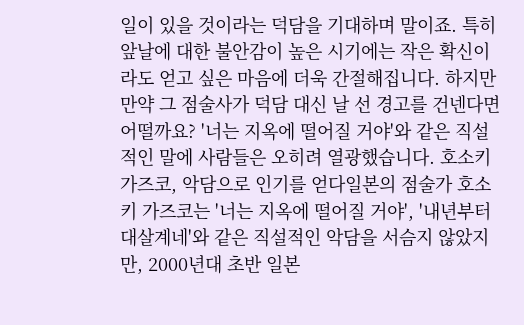일이 있을 것이라는 덕담을 기대하며 말이죠. 특히 앞날에 대한 불안감이 높은 시기에는 작은 확신이라도 얻고 싶은 마음에 더욱 간절해집니다. 하지만 만약 그 점술사가 덕담 대신 날 선 경고를 건넨다면 어떨까요? '너는 지옥에 떨어질 거야'와 같은 직설적인 말에 사람들은 오히려 열광했습니다. 호소키 가즈코, 악담으로 인기를 얻다일본의 점술가 호소키 가즈코는 '너는 지옥에 떨어질 거야', '내년부터 대살계네'와 같은 직설적인 악담을 서슴지 않았지만, 2000년대 초반 일본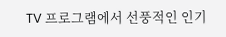TV 프로그램에서 선풍적인 인기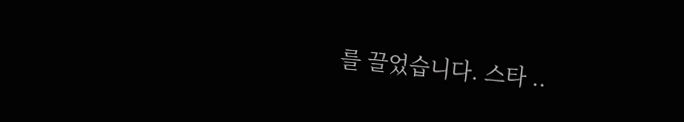를 끌었습니다. 스타 ..